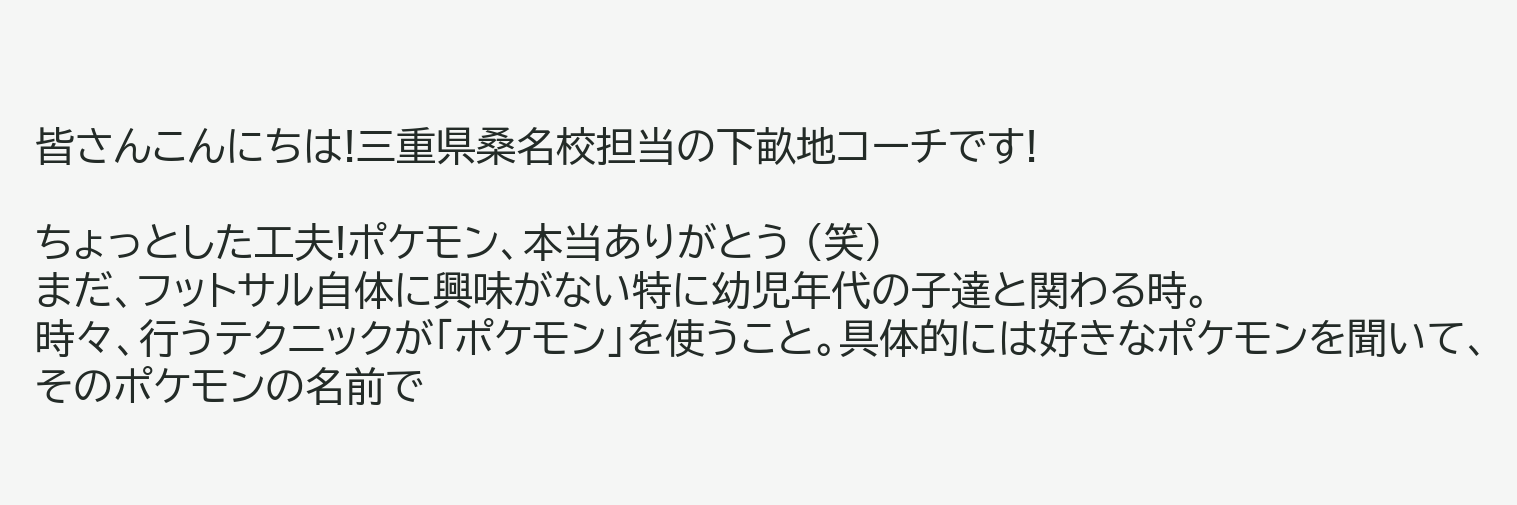皆さんこんにちは!三重県桑名校担当の下畝地コーチです!

ちょっとした工夫!ポケモン、本当ありがとう (笑)
まだ、フットサル自体に興味がない特に幼児年代の子達と関わる時。
時々、行うテクニックが「ポケモン」を使うこと。具体的には好きなポケモンを聞いて、そのポケモンの名前で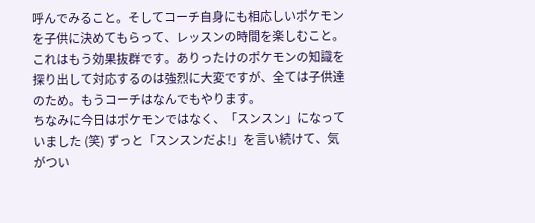呼んでみること。そしてコーチ自身にも相応しいポケモンを子供に決めてもらって、レッスンの時間を楽しむこと。
これはもう効果抜群です。ありったけのポケモンの知識を探り出して対応するのは強烈に大変ですが、全ては子供達のため。もうコーチはなんでもやります。
ちなみに今日はポケモンではなく、「スンスン」になっていました (笑) ずっと「スンスンだよ!」を言い続けて、気がつい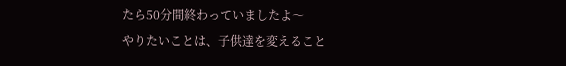たら50分間終わっていましたよ〜
やりたいことは、子供達を変えること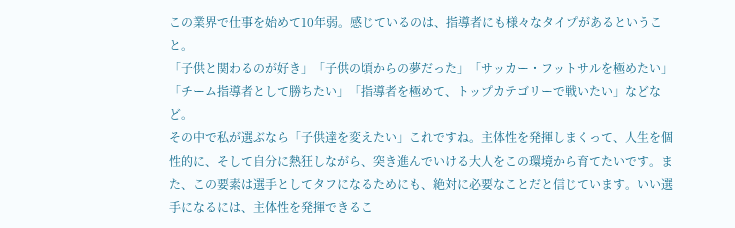この業界で仕事を始めて10年弱。感じているのは、指導者にも様々なタイプがあるということ。
「子供と関わるのが好き」「子供の頃からの夢だった」「サッカー・フットサルを極めたい」「チーム指導者として勝ちたい」「指導者を極めて、トップカテゴリーで戦いたい」などなど。
その中で私が選ぶなら「子供達を変えたい」これですね。主体性を発揮しまくって、人生を個性的に、そして自分に熱狂しながら、突き進んでいける大人をこの環境から育てたいです。また、この要素は選手としてタフになるためにも、絶対に必要なことだと信じています。いい選手になるには、主体性を発揮できるこ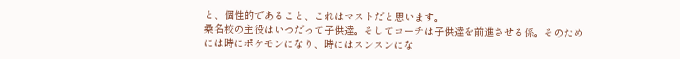と、個性的であること、これはマストだと思います。
桑名校の主役はいつだって子供達。そしてコーチは子供達を前進させる係。そのためには時にポケモンになり、時にはスンスンにな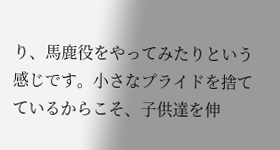り、馬鹿役をやってみたりという感じです。小さなプライドを捨てているからこそ、子供達を伸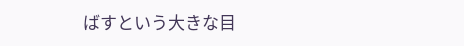ばすという大きな目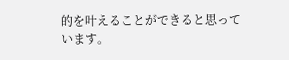的を叶えることができると思っています。